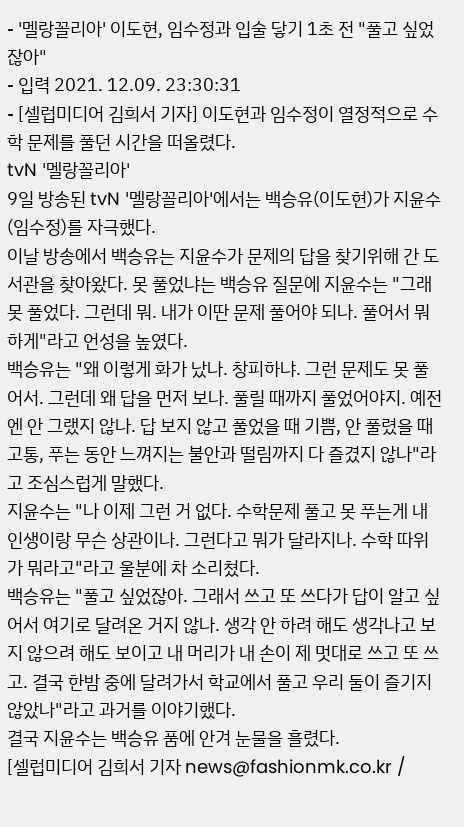- '멜랑꼴리아' 이도현, 임수정과 입술 닿기 1초 전 "풀고 싶었잖아"
- 입력 2021. 12.09. 23:30:31
- [셀럽미디어 김희서 기자] 이도현과 임수정이 열정적으로 수학 문제를 풀던 시간을 떠올렸다.
tvN '멜랑꼴리아'
9일 방송된 tvN '멜랑꼴리아'에서는 백승유(이도현)가 지윤수(임수정)를 자극했다.
이날 방송에서 백승유는 지윤수가 문제의 답을 찾기위해 간 도서관을 찾아왔다. 못 풀었냐는 백승유 질문에 지윤수는 "그래 못 풀었다. 그런데 뭐. 내가 이딴 문제 풀어야 되나. 풀어서 뭐하게"라고 언성을 높였다.
백승유는 "왜 이렇게 화가 났나. 창피하냐. 그런 문제도 못 풀어서. 그런데 왜 답을 먼저 보나. 풀릴 때까지 풀었어야지. 예전엔 안 그랬지 않나. 답 보지 않고 풀었을 때 기쁨, 안 풀렸을 때 고통, 푸는 동안 느껴지는 불안과 떨림까지 다 즐겼지 않나"라고 조심스럽게 말했다.
지윤수는 "나 이제 그런 거 없다. 수학문제 풀고 못 푸는게 내 인생이랑 무슨 상관이나. 그런다고 뭐가 달라지나. 수학 따위가 뭐라고"라고 울분에 차 소리쳤다.
백승유는 "풀고 싶었잖아. 그래서 쓰고 또 쓰다가 답이 알고 싶어서 여기로 달려온 거지 않나. 생각 안 하려 해도 생각나고 보지 않으려 해도 보이고 내 머리가 내 손이 제 멋대로 쓰고 또 쓰고. 결국 한밤 중에 달려가서 학교에서 풀고 우리 둘이 즐기지 않았나"라고 과거를 이야기했다.
결국 지윤수는 백승유 품에 안겨 눈물을 흘렸다.
[셀럽미디어 김희서 기자 news@fashionmk.co.kr /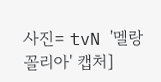사진= tvN '멜랑꼴리아' 캡처]